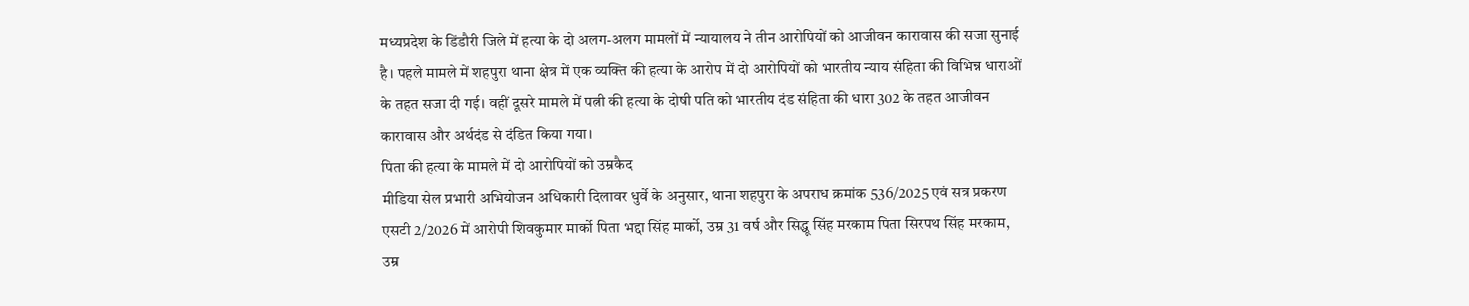मध्यप्रदेश के डिंडौरी जिले में हत्या के दो अलग-अलग मामलों में न्यायालय ने तीन आरोपियों को आजीवन कारावास की सजा सुनाई है। पहले मामले में शहपुरा थाना क्षेत्र में एक व्यक्ति की हत्या के आरोप में दो आरोपियों को भारतीय न्याय संहिता की विभिन्न धाराओं के तहत सजा दी गई। वहीं दूसरे मामले में पत्नी की हत्या के दोषी पति को भारतीय दंड संहिता की धारा 302 के तहत आजीवन कारावास और अर्थदंड से दंडित किया गया।
पिता की हत्या के मामले में दो आरोपियों को उम्रकैद
मीडिया सेल प्रभारी अभियोजन अधिकारी दिलावर धुर्वे के अनुसार, थाना शहपुरा के अपराध क्रमांक 536/2025 एवं सत्र प्रकरण एसटी 2/2026 में आरोपी शिवकुमार मार्को पिता भद्दा सिंह मार्को, उम्र 31 वर्ष और सिद्धू सिंह मरकाम पिता सिरपथ सिंह मरकाम, उम्र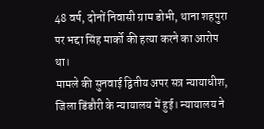48 वर्ष, दोनों निवासी ग्राम डोभी, थाना शहपुरा पर भद्दा सिंह मार्को की हत्या करने का आरोप था।
मामले की सुनवाई द्वितीय अपर सत्र न्यायाधीश, जिला डिंडौरी के न्यायालय में हुई। न्यायालय ने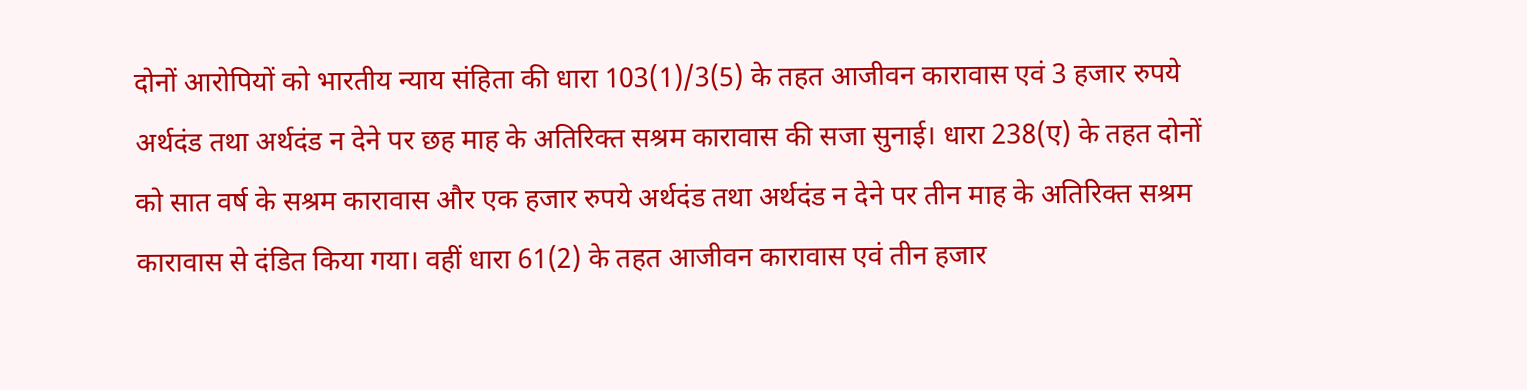दोनों आरोपियों को भारतीय न्याय संहिता की धारा 103(1)/3(5) के तहत आजीवन कारावास एवं 3 हजार रुपये अर्थदंड तथा अर्थदंड न देने पर छह माह के अतिरिक्त सश्रम कारावास की सजा सुनाई। धारा 238(ए) के तहत दोनों को सात वर्ष के सश्रम कारावास और एक हजार रुपये अर्थदंड तथा अर्थदंड न देने पर तीन माह के अतिरिक्त सश्रम कारावास से दंडित किया गया। वहीं धारा 61(2) के तहत आजीवन कारावास एवं तीन हजार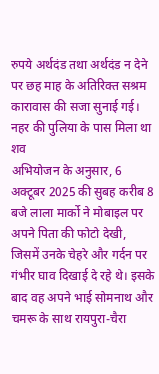रुपये अर्थदंड तथा अर्थदंड न देने पर छह माह के अतिरिक्त सश्रम कारावास की सजा सुनाई गई।
नहर की पुलिया के पास मिला था शव
अभियोजन के अनुसार, 6 अक्टूबर 2025 की सुबह करीब 8 बजे लाला मार्को ने मोबाइल पर अपने पिता की फोटो देखी, जिसमें उनके चेहरे और गर्दन पर गंभीर घाव दिखाई दे रहे थे। इसके बाद वह अपने भाई सोमनाथ और चमरू के साथ रायपुरा-चैरा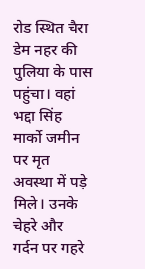रोड स्थित चैरा डेम नहर की पुलिया के पास पहुंचा। वहां भद्दा सिंह मार्को जमीन पर मृत अवस्था में पड़े मिले। उनके चेहरे और गर्दन पर गहरे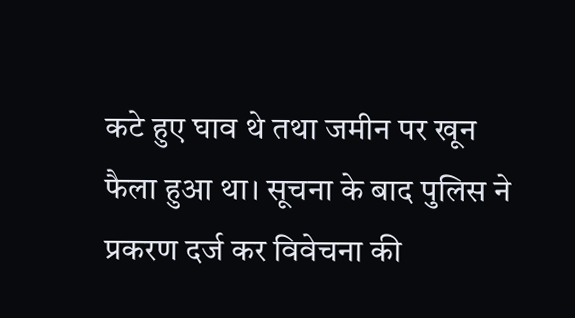कटे हुए घाव थे तथा जमीन पर खून फैला हुआ था। सूचना के बाद पुलिस ने प्रकरण दर्ज कर विवेचना की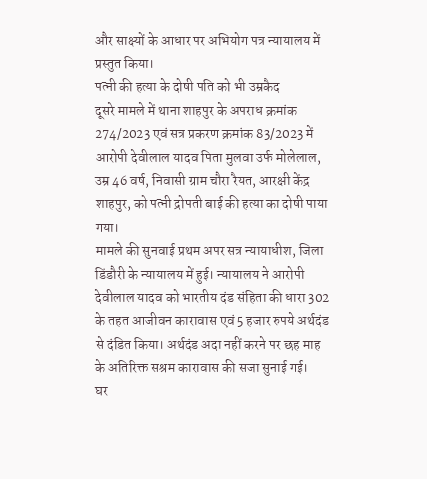और साक्ष्यों के आधार पर अभियोग पत्र न्यायालय में प्रस्तुत किया।
पत्नी की हत्या के दोषी पति को भी उम्रकैद
दूसरे मामले में थाना शाहपुर के अपराध क्रमांक 274/2023 एवं सत्र प्रकरण क्रमांक 83/2023 में आरोपी देवीलाल यादव पिता मुलवा उर्फ मोलेलाल, उम्र 46 वर्ष, निवासी ग्राम चौरा रैयत, आरक्षी केंद्र शाहपुर, को पत्नी द्रोपती बाई की हत्या का दोषी पाया गया।
मामले की सुनवाई प्रथम अपर सत्र न्यायाधीश, जिला डिंडौरी के न्यायालय में हुई। न्यायालय ने आरोपी देवीलाल यादव को भारतीय दंड संहिता की धारा 302 के तहत आजीवन कारावास एवं 5 हजार रुपये अर्थदंड से दंडित किया। अर्थदंड अदा नहीं करने पर छह माह के अतिरिक्त सश्रम कारावास की सजा सुनाई गई।
घर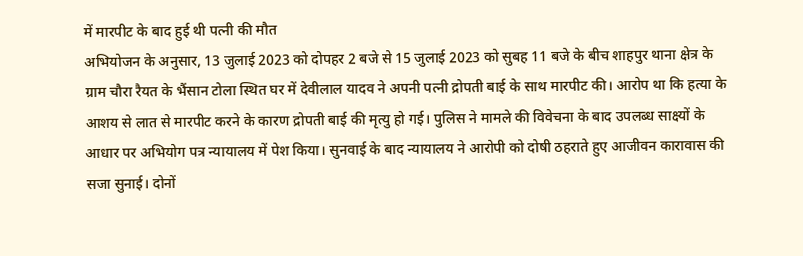में मारपीट के बाद हुई थी पत्नी की मौत
अभियोजन के अनुसार, 13 जुलाई 2023 को दोपहर 2 बजे से 15 जुलाई 2023 को सुबह 11 बजे के बीच शाहपुर थाना क्षेत्र के ग्राम चौरा रैयत के भैंसान टोला स्थित घर में देवीलाल यादव ने अपनी पत्नी द्रोपती बाई के साथ मारपीट की। आरोप था कि हत्या के आशय से लात से मारपीट करने के कारण द्रोपती बाई की मृत्यु हो गई। पुलिस ने मामले की विवेचना के बाद उपलब्ध साक्ष्यों के आधार पर अभियोग पत्र न्यायालय में पेश किया। सुनवाई के बाद न्यायालय ने आरोपी को दोषी ठहराते हुए आजीवन कारावास की सजा सुनाई। दोनों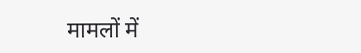मामलों में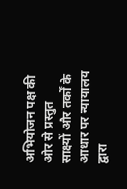अभियोजन पक्ष की ओर से प्रस्तुत साक्ष्यों और तर्कों के आधार पर न्यायालय द्वारा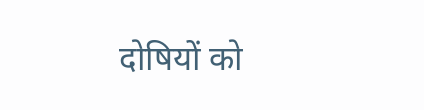दोषियों को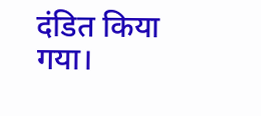दंडित किया गया।